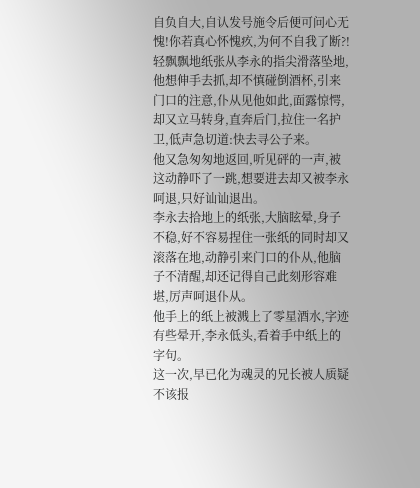自负自大,自认发号施令后便可问心无愧!你若真心怀愧疚,为何不自我了断?!
轻飘飘地纸张从李永的指尖滑落坠地,他想伸手去抓,却不慎碰倒酒杯,引来门口的注意,仆从见他如此,面露惊愕,却又立马转身,直奔后门,拉住一名护卫,低声急切道:快去寻公子来。
他又急匆匆地返回,听见砰的一声,被这动静吓了一跳,想要进去却又被李永呵退,只好讪讪退出。
李永去拾地上的纸张,大脑眩晕,身子不稳,好不容易捏住一张纸的同时却又滚落在地,动静引来门口的仆从,他脑子不清醒,却还记得自己此刻形容难堪,厉声呵退仆从。
他手上的纸上被溅上了零星酒水,字迹有些晕开,李永低头,看着手中纸上的字句。
这一次,早已化为魂灵的兄长被人质疑不该报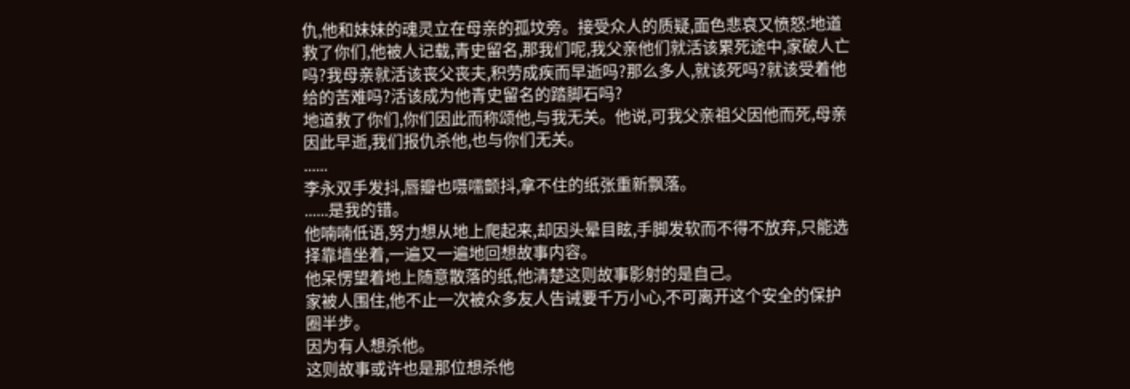仇,他和妹妹的魂灵立在母亲的孤坟旁。接受众人的质疑,面色悲哀又愤怒:地道救了你们,他被人记载,青史留名,那我们呢,我父亲他们就活该累死途中,家破人亡吗?我母亲就活该丧父丧夫,积劳成疾而早逝吗?那么多人,就该死吗?就该受着他给的苦难吗?活该成为他青史留名的踏脚石吗?
地道救了你们,你们因此而称颂他,与我无关。他说,可我父亲祖父因他而死,母亲因此早逝,我们报仇杀他,也与你们无关。
......
李永双手发抖,唇瓣也嗫嚅颤抖,拿不住的纸张重新飘落。
......是我的错。
他喃喃低语,努力想从地上爬起来,却因头晕目眩,手脚发软而不得不放弃,只能选择靠墙坐着,一遍又一遍地回想故事内容。
他呆愣望着地上随意散落的纸,他清楚这则故事影射的是自己。
家被人围住,他不止一次被众多友人告诫要千万小心,不可离开这个安全的保护圈半步。
因为有人想杀他。
这则故事或许也是那位想杀他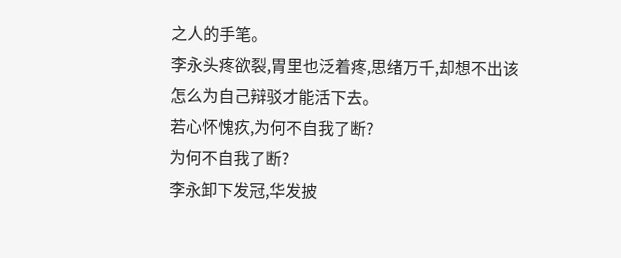之人的手笔。
李永头疼欲裂,胃里也泛着疼,思绪万千,却想不出该怎么为自己辩驳才能活下去。
若心怀愧疚,为何不自我了断?
为何不自我了断?
李永卸下发冠,华发披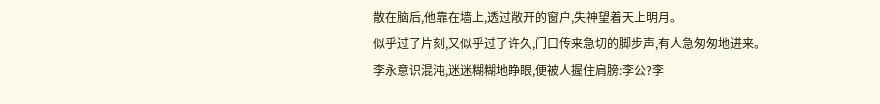散在脑后,他靠在墙上,透过敞开的窗户,失神望着天上明月。
似乎过了片刻,又似乎过了许久,门口传来急切的脚步声,有人急匆匆地进来。
李永意识混沌,迷迷糊糊地睁眼,便被人握住肩膀:李公?李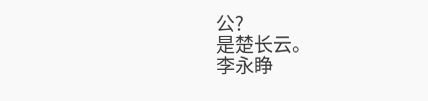公?
是楚长云。
李永睁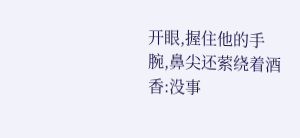开眼,握住他的手腕,鼻尖还萦绕着酒香:没事